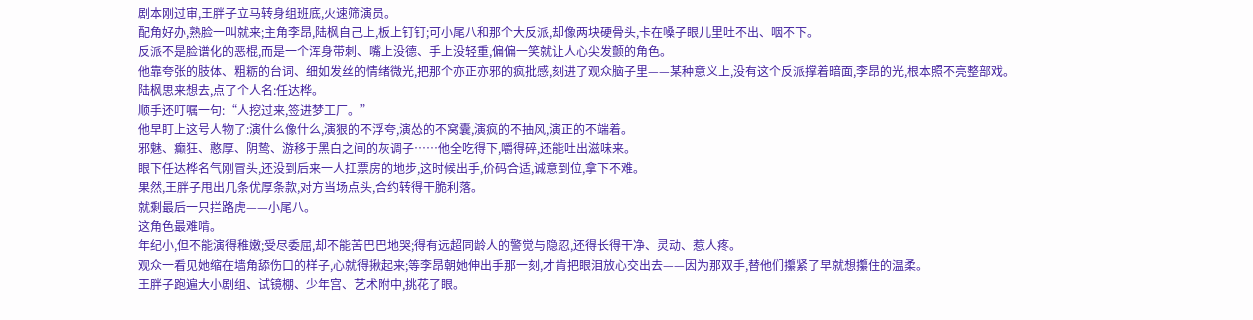剧本刚过审,王胖子立马转身组班底,火速筛演员。
配角好办,熟脸一叫就来;主角李昂,陆枫自己上,板上钉钉;可小尾八和那个大反派,却像两块硬骨头,卡在嗓子眼儿里吐不出、咽不下。
反派不是脸谱化的恶棍,而是一个浑身带刺、嘴上没德、手上没轻重,偏偏一笑就让人心尖发颤的角色。
他靠夸张的肢体、粗粝的台词、细如发丝的情绪微光,把那个亦正亦邪的疯批感,刻进了观众脑子里——某种意义上,没有这个反派撑着暗面,李昂的光,根本照不亮整部戏。
陆枫思来想去,点了个人名:任达桦。
顺手还叮嘱一句:“人挖过来,签进梦工厂。”
他早盯上这号人物了:演什么像什么,演狠的不浮夸,演怂的不窝囊,演疯的不抽风,演正的不端着。
邪魅、癫狂、憨厚、阴鸷、游移于黑白之间的灰调子……他全吃得下,嚼得碎,还能吐出滋味来。
眼下任达桦名气刚冒头,还没到后来一人扛票房的地步,这时候出手,价码合适,诚意到位,拿下不难。
果然,王胖子甩出几条优厚条款,对方当场点头,合约转得干脆利落。
就剩最后一只拦路虎——小尾八。
这角色最难啃。
年纪小,但不能演得稚嫩;受尽委屈,却不能苦巴巴地哭;得有远超同龄人的警觉与隐忍,还得长得干净、灵动、惹人疼。
观众一看见她缩在墙角舔伤口的样子,心就得揪起来;等李昂朝她伸出手那一刻,才肯把眼泪放心交出去——因为那双手,替他们攥紧了早就想攥住的温柔。
王胖子跑遍大小剧组、试镜棚、少年宫、艺术附中,挑花了眼。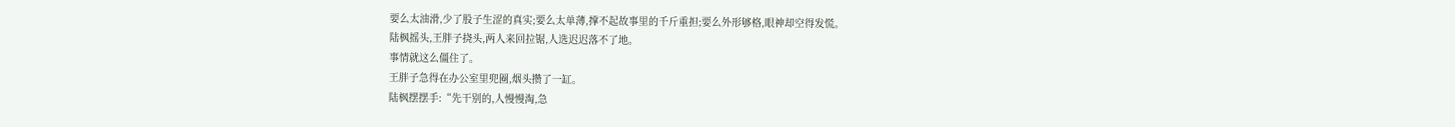要么太油滑,少了股子生涩的真实;要么太单薄,撑不起故事里的千斤重担;要么外形够格,眼神却空得发慌。
陆枫摇头,王胖子挠头,两人来回拉锯,人选迟迟落不了地。
事情就这么僵住了。
王胖子急得在办公室里兜圈,烟头攒了一缸。
陆枫摆摆手:“先干别的,人慢慢淘,急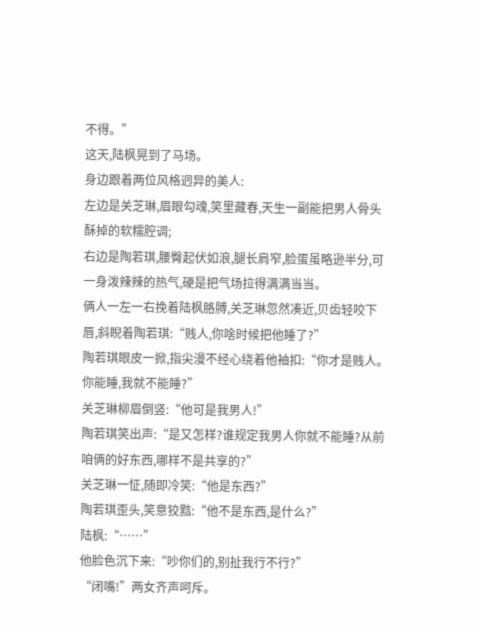不得。”
这天,陆枫晃到了马场。
身边跟着两位风格迥异的美人:
左边是关芝琳,眉眼勾魂,笑里藏春,天生一副能把男人骨头酥掉的软糯腔调;
右边是陶若琪,腰臀起伏如浪,腿长肩窄,脸蛋虽略逊半分,可一身泼辣辣的热气,硬是把气场拉得满满当当。
俩人一左一右挽着陆枫胳膊,关芝琳忽然凑近,贝齿轻咬下唇,斜睨着陶若琪:“贱人,你啥时候把他睡了?”
陶若琪眼皮一掀,指尖漫不经心绕着他袖扣:“你才是贱人。你能睡,我就不能睡?”
关芝琳柳眉倒竖:“他可是我男人!”
陶若琪笑出声:“是又怎样?谁规定我男人你就不能睡?从前咱俩的好东西,哪样不是共享的?”
关芝琳一怔,随即冷笑:“他是东西?”
陶若琪歪头,笑意狡黠:“他不是东西,是什么?”
陆枫:“……”
他脸色沉下来:“吵你们的,别扯我行不行?”
“闭嘴!”两女齐声呵斥。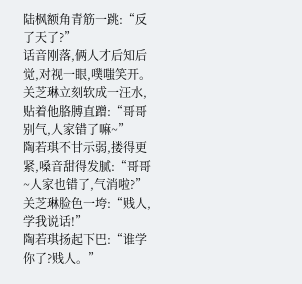陆枫额角青筋一跳:“反了天了?”
话音刚落,俩人才后知后觉,对视一眼,噗嗤笑开。
关芝琳立刻软成一汪水,贴着他胳膊直蹭:“哥哥别气,人家错了嘛~”
陶若琪不甘示弱,搂得更紧,嗓音甜得发腻:“哥哥~人家也错了,气消啦?”
关芝琳脸色一垮:“贱人,学我说话!”
陶若琪扬起下巴:“谁学你了?贱人。”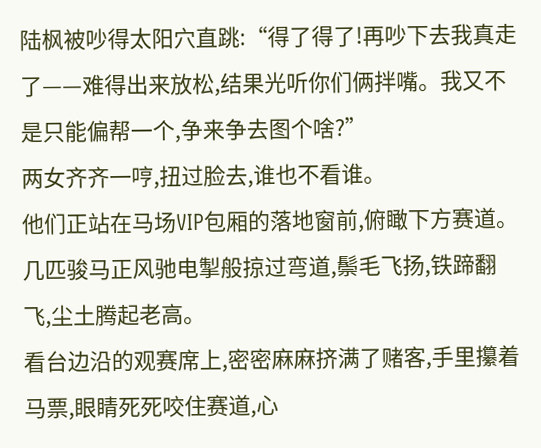陆枫被吵得太阳穴直跳:“得了得了!再吵下去我真走了——难得出来放松,结果光听你们俩拌嘴。我又不是只能偏帮一个,争来争去图个啥?”
两女齐齐一哼,扭过脸去,谁也不看谁。
他们正站在马场VIP包厢的落地窗前,俯瞰下方赛道。几匹骏马正风驰电掣般掠过弯道,鬃毛飞扬,铁蹄翻飞,尘土腾起老高。
看台边沿的观赛席上,密密麻麻挤满了赌客,手里攥着马票,眼睛死死咬住赛道,心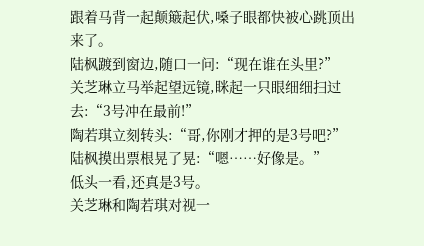跟着马背一起颠簸起伏,嗓子眼都快被心跳顶出来了。
陆枫踱到窗边,随口一问:“现在谁在头里?”
关芝琳立马举起望远镜,眯起一只眼细细扫过去:“3号冲在最前!”
陶若琪立刻转头:“哥,你刚才押的是3号吧?”
陆枫摸出票根晃了晃:“嗯……好像是。”
低头一看,还真是3号。
关芝琳和陶若琪对视一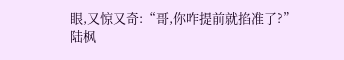眼,又惊又奇:“哥,你咋提前就掐准了?”
陆枫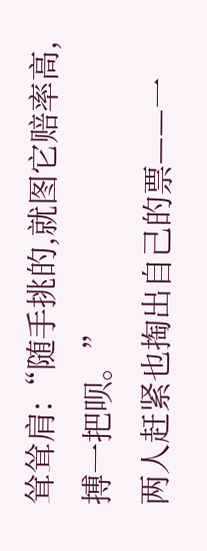耸耸肩:“随手挑的,就图它赔率高,搏一把呗。”
两人赶紧也掏出自己的票——一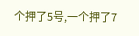个押了5号,一个押了7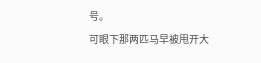号。
可眼下那两匹马早被甩开大